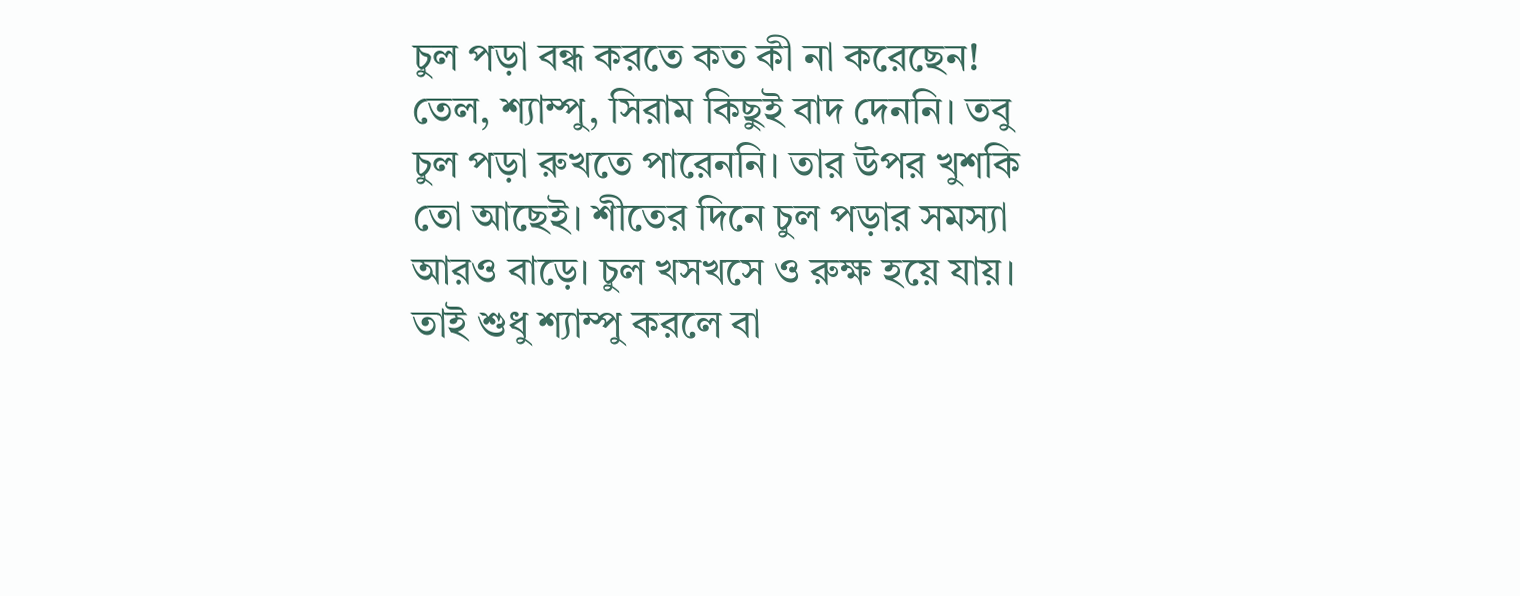চুল পড়া বন্ধ করতে কত কী না করেছেন! তেল, শ্যাম্পু, সিরাম কিছুই বাদ দেননি। তবু চুল পড়া রুখতে পারেননি। তার উপর খুশকি তো আছেই। শীতের দিনে চুল পড়ার সমস্যা আরও বাড়ে। চুল খসখসে ও রুক্ষ হয়ে যায়। তাই শুধু শ্যাম্পু করলে বা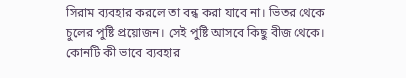সিরাম ব্যবহার করলে তা বন্ধ করা যাবে না। ভিতর থেকে চুলের পুষ্টি প্রয়োজন। সেই পুষ্টি আসবে কিছু বীজ থেকে। কোনটি কী ভাবে ব্যবহার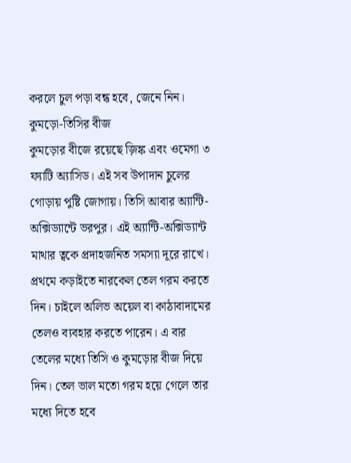করলে চুল পড়া বন্ধ হবে, জেনে নিন।
কুমড়ো-তিসির বীজ
কুমড়োর বীজে রয়েছে জ়িঙ্ক এবং ওমেগা ৩ ফ্যাটি অ্যাসিড। এই সব উপাদান চুলের গোড়ায় পুষ্টি জোগায়। তিসি আবার অ্যান্টি-অক্সিড্যান্টে ভরপুর। এই অ্যান্টি-অক্সিড্যান্ট মাথার ত্বকে প্রদাহজনিত সমস্যা দূরে রাখে। প্রথমে কড়াইতে নারকেল তেল গরম করতে দিন। চাইলে অলিভ অয়েল বা কাঠাবাদামের তেলও ব্যবহার করতে পারেন। এ বার তেলের মধ্যে তিসি ও কুমড়োর বীজ দিয়ে দিন। তেল ভাল মতো গরম হয়ে গেলে তার মধ্যে দিতে হবে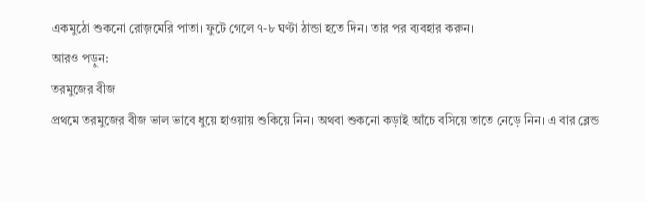একমুঠো শুকনো রোজ়মেরি পাতা। ফুটে গেলে ৭-৮ ঘণ্টা ঠান্ডা হতে দিন। তার পর ব্যবহার করুন।
আরও পড়ুন:
তরমুজের বীজ
প্রথমে তরমুজের বীজ ভাল ভাবে ধুয়ে হাওয়ায় শুকিয়ে নিন। অথবা শুকনো কড়াই আঁচে বসিয়ে তাতে নেড়ে নিন। এ বার ব্লেন্ড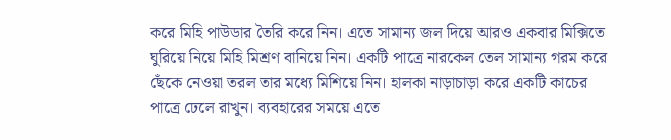করে মিহি পাউডার তৈরি করে নিন। এতে সামান্য জল দিয়ে আরও একবার মিক্সিতে ঘুরিয়ে নিয়ে মিহি মিশ্রণ বানিয়ে নিন। একটি পাত্রে নারকেল তেল সামান্য গরম করে ছেঁকে নেওয়া তরল তার মধ্যে মিশিয়ে নিন। হালকা নাড়াচাড়া করে একটি কাচের পাত্রে ঢেলে রাখুন। ব্যবহারের সময়ে এতে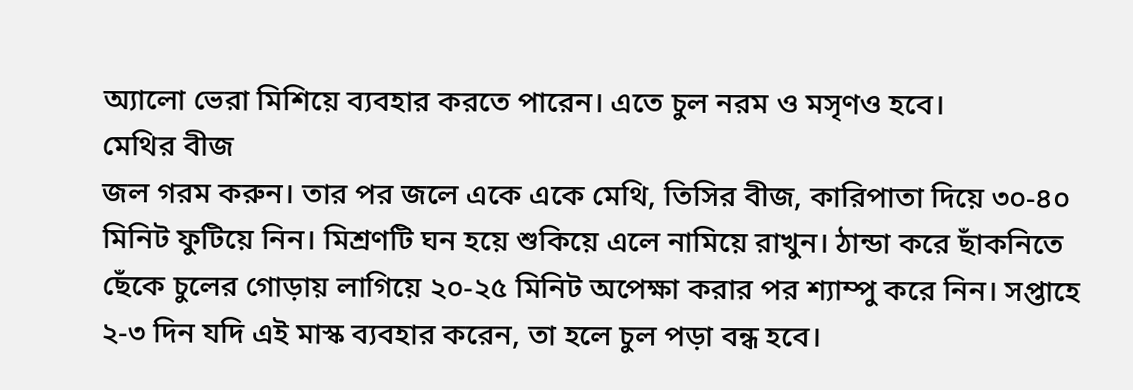অ্যালো ভেরা মিশিয়ে ব্যবহার করতে পারেন। এতে চুল নরম ও মসৃণও হবে।
মেথির বীজ
জল গরম করুন। তার পর জলে একে একে মেথি, তিসির বীজ, কারিপাতা দিয়ে ৩০-৪০ মিনিট ফুটিয়ে নিন। মিশ্রণটি ঘন হয়ে শুকিয়ে এলে নামিয়ে রাখুন। ঠান্ডা করে ছাঁকনিতে ছেঁকে চুলের গোড়ায় লাগিয়ে ২০-২৫ মিনিট অপেক্ষা করার পর শ্যাম্পু করে নিন। সপ্তাহে ২-৩ দিন যদি এই মাস্ক ব্যবহার করেন, তা হলে চুল পড়া বন্ধ হবে।